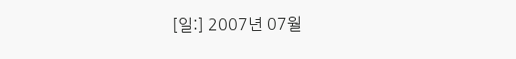[일:] 2007년 07월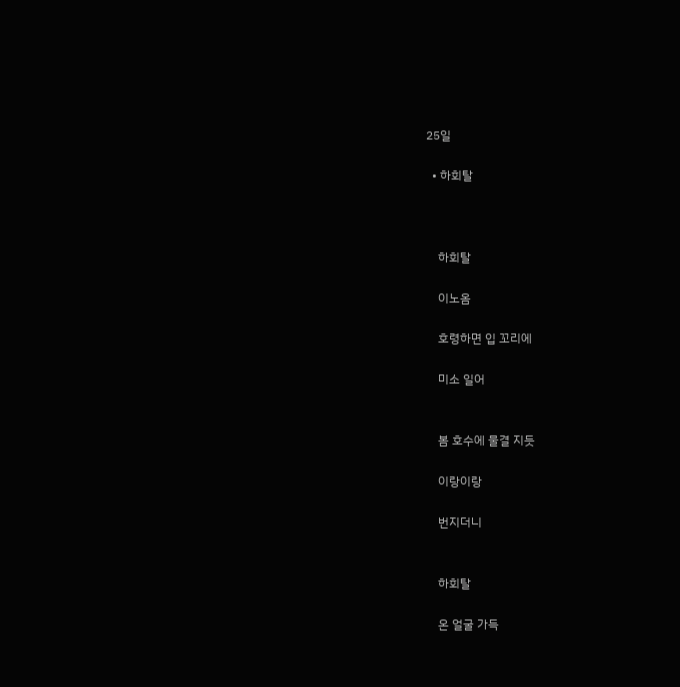25일

  • 하회탈



    하회탈

    이노옴

    호령하면 입 꼬리에

    미소 일어


    봄 호수에 물결 지듯

    이랑이랑

    번지더니


    하회탈

    온 얼굴 가득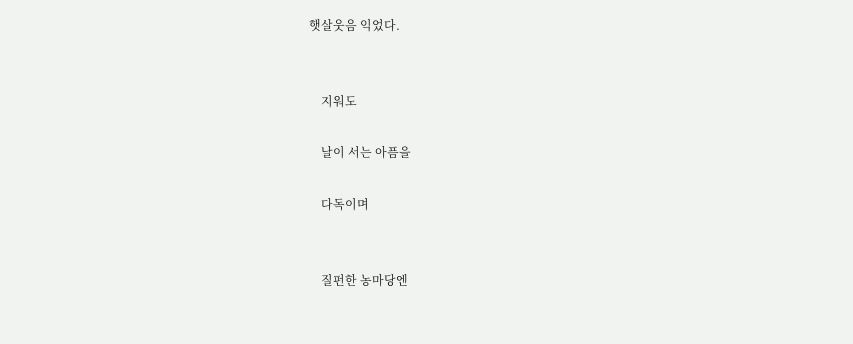햇살웃음 익었다.


    지워도

    날이 서는 아픔을

    다독이며


    질펀한 농마당엔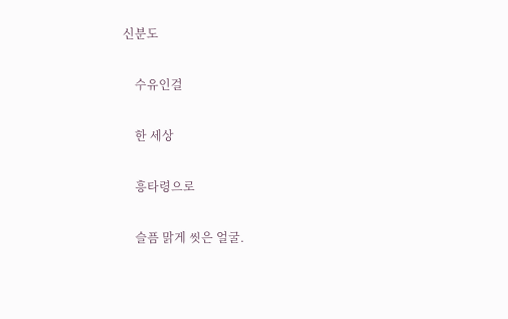신분도

    수유인걸

    한 세상

    흥타령으로

    슬픔 맑게 씻은 얼굴.